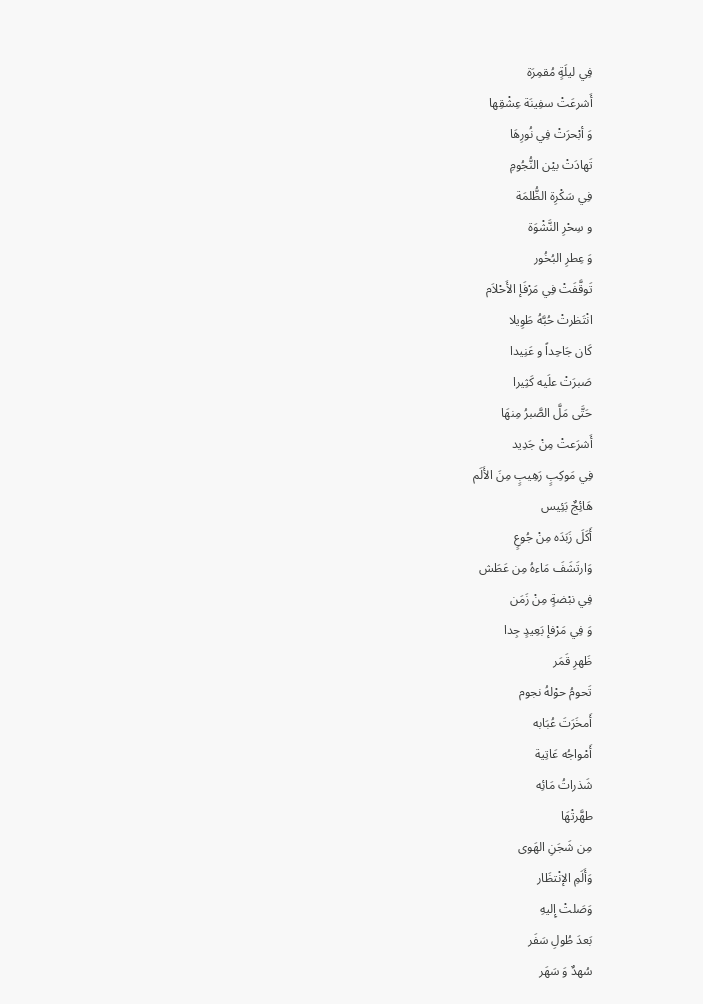فِي ليلَةٍ مُقمِرَة
أَشرعَتْ سفِينَة عِشْقِها
وَ أبْحرَتْ فِي نُورِهَا
تَهادَتْ بيْن النُّجُومِ
فِي سَكْرِة الظُّلمَة
و سِحْرِ النَّشْوَة
وَ عِطرِ البُخُور
تَوقَّفَتْ فِي مَرْفَإ الأَحْلاَم
انْتَظرتْ حُبَّهُ طَوِيلا
كَان جَاحِداً و عَنِيدا
صَبرَتْ علَيه كَثِيرا
حَتَّى مَلَّ الصَّبرُ مِنهَا
أَشرَعتْ مِنْ جَدِيد
فِي مَوكِبٍ رَهِيبٍ مِنَ الأَلَم
هَائِجٌ بَئِيس
أَكَلَ زَبَدَه مِنْ جُوعٍ
وَارتَشَفَ مَاءهُ مِن عَطَش
فِي نبْضةٍ مِنْ زَمَن
وَ فِي مَرْفإ بَعِيدٍ جِدا
ظَهرِ قَمَر
تَحومُ حوْلهُ نجوم
أَمخَرَتَ عُبَابه
أَمْواجُه عَاتِية
شَذراتُ مَائِه
طهَّرتْهَا
مِن شَجَنِ الهَوى
وَأَلَمِ الإنْتظَار
وَصَلتْ إِليهِ
بَعدَ طُولِ سَفَر
سُهدٌ وَ سَهَر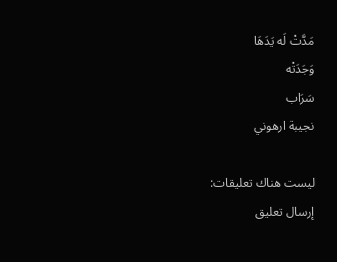مَدَّتْ لَه يَدَهَا
وَجَدَتْه
سَرَاب
نجيبة ارهوني

ليست هناك تعليقات:
إرسال تعليق